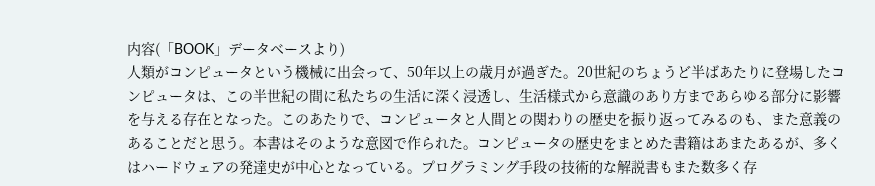内容(「BOOK」データベースより)
人類がコンピュータという機械に出会って、50年以上の歳月が過ぎた。20世紀のちょうど半ばあたりに登場したコンピュータは、この半世紀の間に私たちの生活に深く浸透し、生活様式から意識のあり方まであらゆる部分に影響を与える存在となった。このあたりで、コンピュータと人間との関わりの歴史を振り返ってみるのも、また意義のあることだと思う。本書はそのような意図で作られた。コンピュータの歴史をまとめた書籍はあまたあるが、多くはハードウェアの発達史が中心となっている。プログラミング手段の技術的な解説書もまた数多く存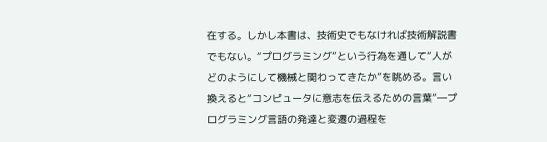在する。しかし本書は、技術史でもなければ技術解説書でもない。“プログラミング”という行為を通して“人がどのようにして機械と関わってきたか”を眺める。言い換えると“コンピュータに意志を伝えるための言葉”―プログラミング言語の発達と変遷の過程を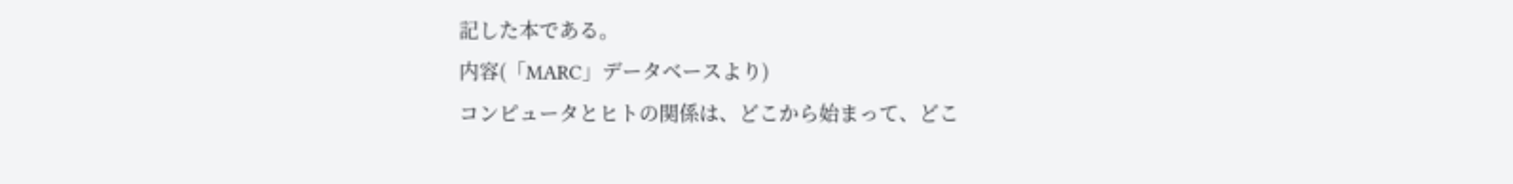記した本である。
内容(「MARC」データベースより)
コンピュータとヒトの関係は、どこから始まって、どこ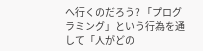へ行くのだろう? 「プログラミング」という行為を通して「人がどの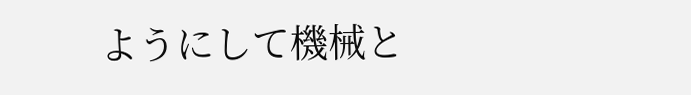ようにして機械と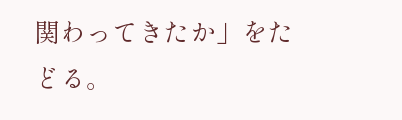関わってきたか」をたどる。